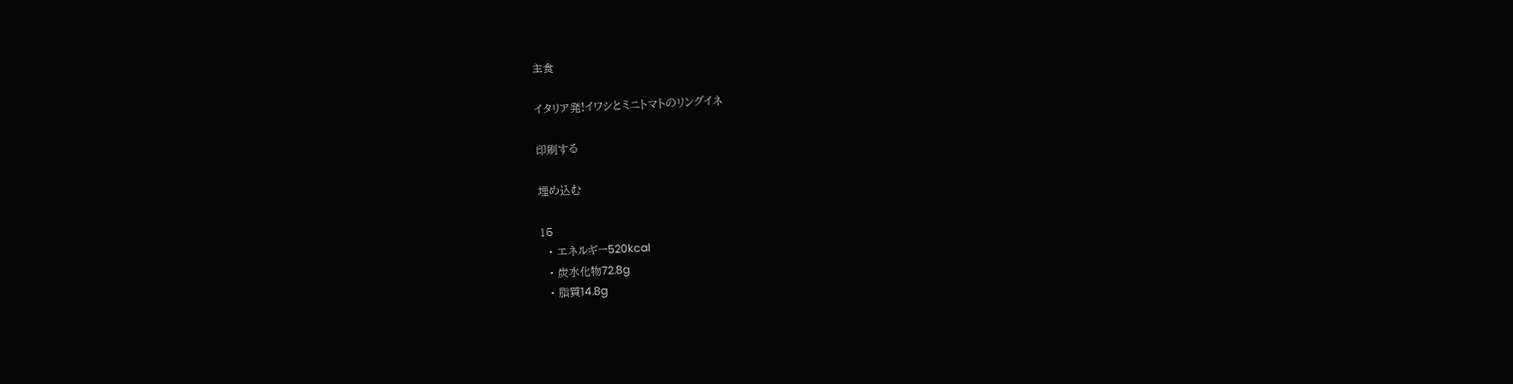主食

イタリア発!イワシとミニトマトのリングイネ

印刷する

埋め込む

15
  • エネルギー520kcal
  • 炭水化物72.8g
  • 脂質14.8g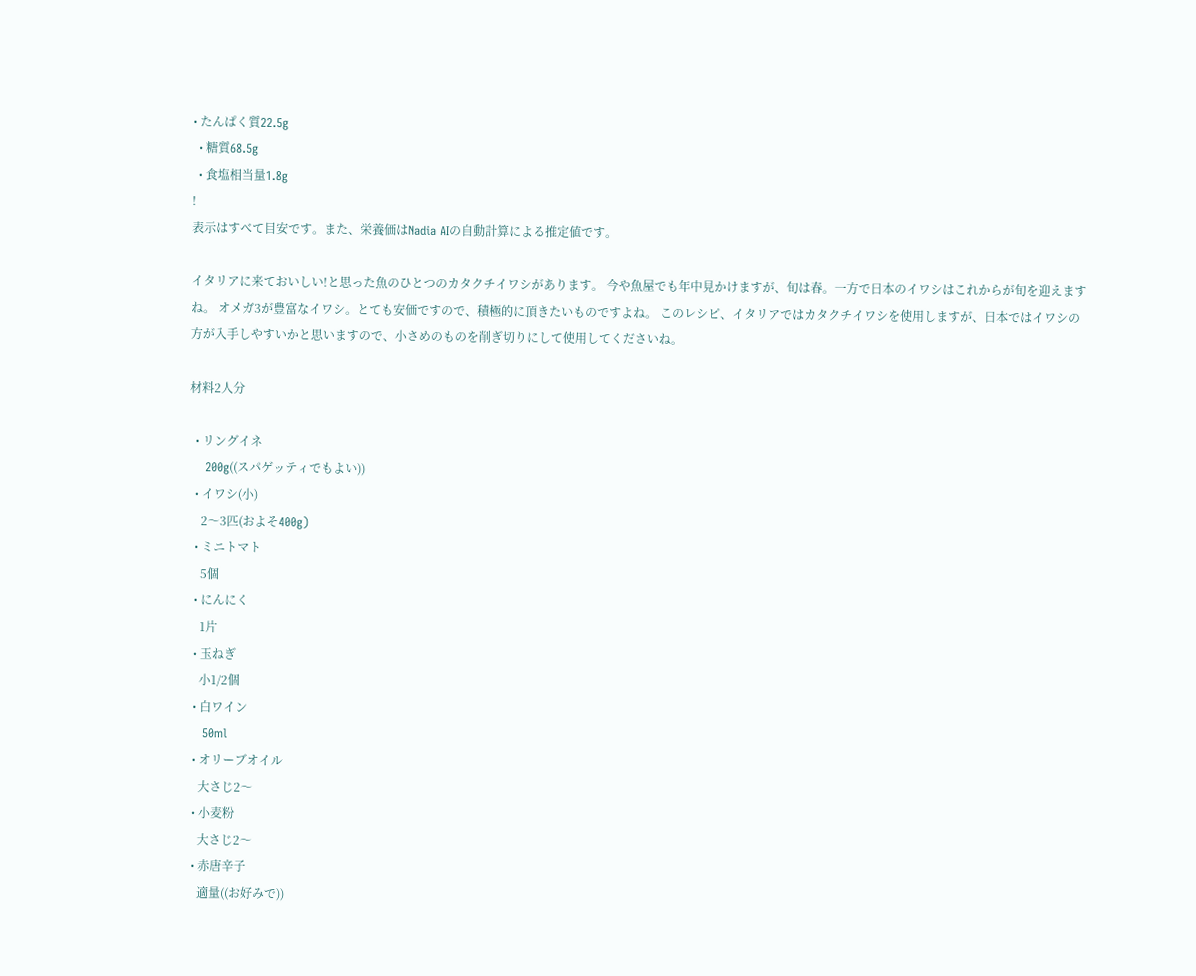• たんぱく質22.5g
  • 糖質68.5g
  • 食塩相当量1.8g
!
表示はすべて目安です。また、栄養価はNadia AIの自動計算による推定値です。

イタリアに来ておいしい!と思った魚のひとつのカタクチイワシがあります。 今や魚屋でも年中見かけますが、旬は春。一方で日本のイワシはこれからが旬を迎えますね。 オメガ3が豊富なイワシ。とても安価ですので、積極的に頂きたいものですよね。 このレシピ、イタリアではカタクチイワシを使用しますが、日本ではイワシの方が入手しやすいかと思いますので、小さめのものを削ぎ切りにして使用してくださいね。

材料2人分

  • リングイネ
    200g((スパゲッティでもよい))
  • イワシ(小)
    2〜3匹(およそ400g)
  • ミニトマト
    5個
  • にんにく
    1片
  • 玉ねぎ
    小1/2個
  • 白ワイン
    50ml
  • オリーブオイル
    大さじ2〜
  • 小麦粉
    大さじ2〜
  • 赤唐辛子
    適量((お好みで))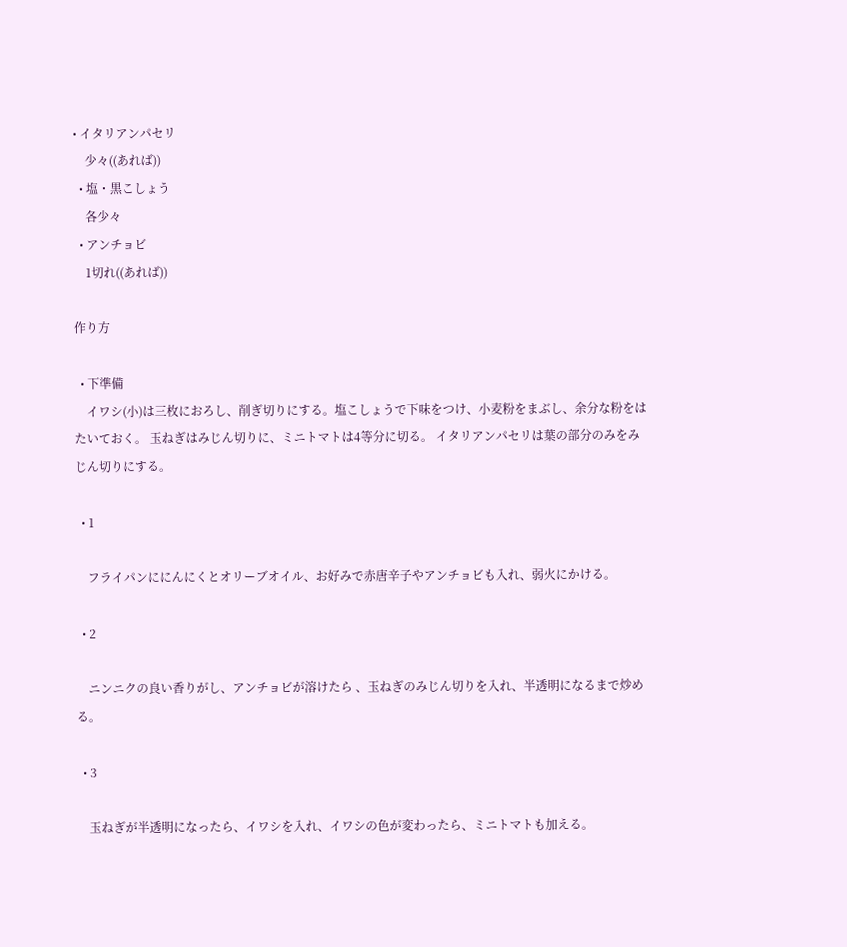• イタリアンパセリ
    少々((あれば))
  • 塩・黒こしょう
    各少々
  • アンチョビ
    1切れ((あれば))

作り方

  • 下準備
    イワシ(小)は三枚におろし、削ぎ切りにする。塩こしょうで下味をつけ、小麦粉をまぶし、余分な粉をはたいておく。 玉ねぎはみじん切りに、ミニトマトは4等分に切る。 イタリアンパセリは葉の部分のみをみじん切りにする。

  • 1

    フライパンににんにくとオリーブオイル、お好みで赤唐辛子やアンチョビも入れ、弱火にかける。

  • 2

    ニンニクの良い香りがし、アンチョビが溶けたら 、玉ねぎのみじん切りを入れ、半透明になるまで炒める。

  • 3

    玉ねぎが半透明になったら、イワシを入れ、イワシの色が変わったら、ミニトマトも加える。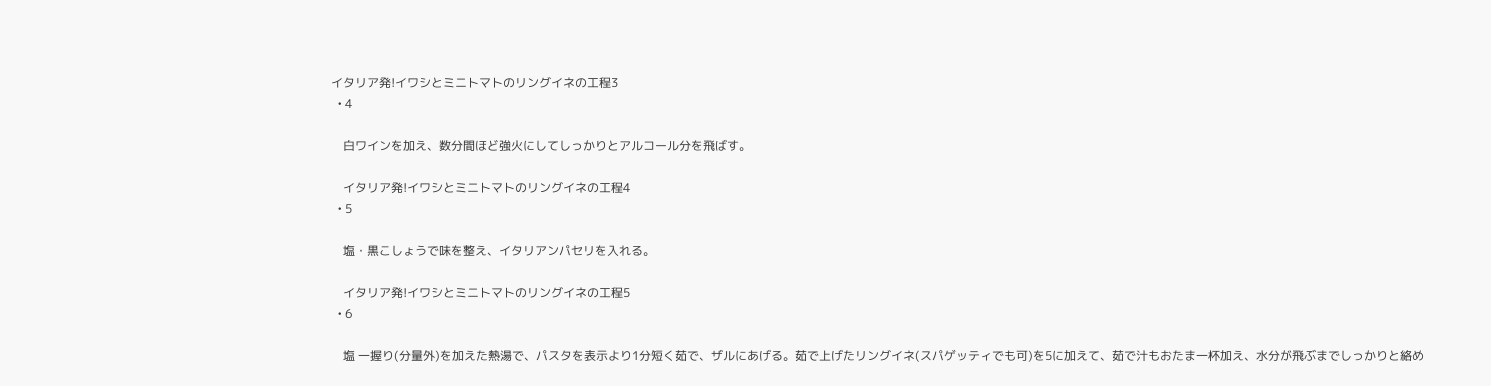イタリア発!イワシとミニトマトのリングイネの工程3
  • 4

    白ワインを加え、数分間ほど強火にしてしっかりとアルコール分を飛ばす。

    イタリア発!イワシとミニトマトのリングイネの工程4
  • 5

    塩・黒こしょうで味を整え、イタリアンパセリを入れる。

    イタリア発!イワシとミニトマトのリングイネの工程5
  • 6

    塩 一握り(分量外)を加えた熱湯で、パスタを表示より1分短く茹で、ザルにあげる。茹で上げたリングイネ(スパゲッティでも可)を5に加えて、茹で汁もおたま一杯加え、水分が飛ぶまでしっかりと絡め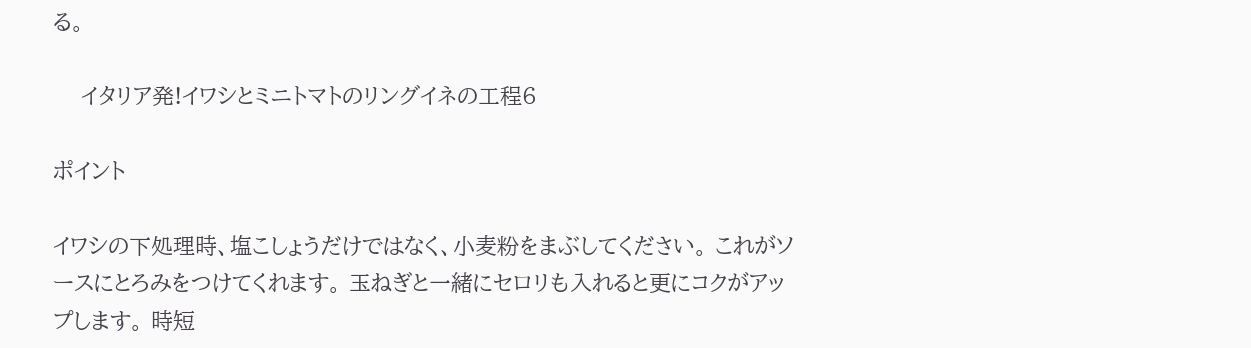る。

    イタリア発!イワシとミニトマトのリングイネの工程6

ポイント

イワシの下処理時、塩こしょうだけではなく、小麦粉をまぶしてください。 これがソースにとろみをつけてくれます。 玉ねぎと一緒にセロリも入れると更にコクがアップします。 時短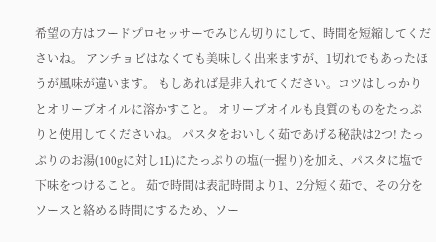希望の方はフードプロセッサーでみじん切りにして、時間を短縮してくださいね。 アンチョビはなくても美味しく出来ますが、1切れでもあったほうが風味が違います。 もしあれば是非入れてください。コツはしっかりとオリーブオイルに溶かすこと。 オリーブオイルも良質のものをたっぷりと使用してくださいね。 パスタをおいしく茹であげる秘訣は2つ! たっぷりのお湯(100gに対し1L)にたっぷりの塩(一握り)を加え、パスタに塩で下味をつけること。 茹で時間は表記時間より1、2分短く茹で、その分をソースと絡める時間にするため、ソー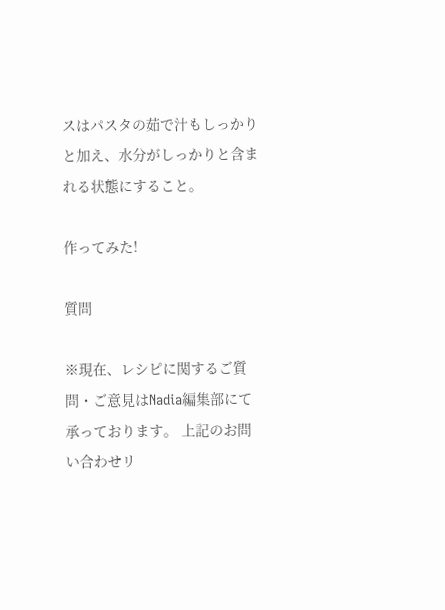スはパスタの茹で汁もしっかりと加え、水分がしっかりと含まれる状態にすること。

作ってみた!

質問

※現在、レシピに関するご質問・ご意見はNadia編集部にて承っております。 上記のお問い合わせリ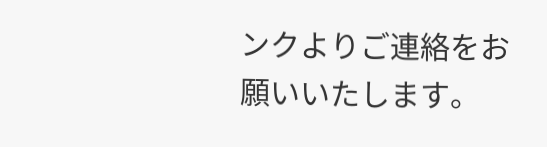ンクよりご連絡をお願いいたします。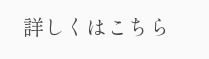詳しくはこちら